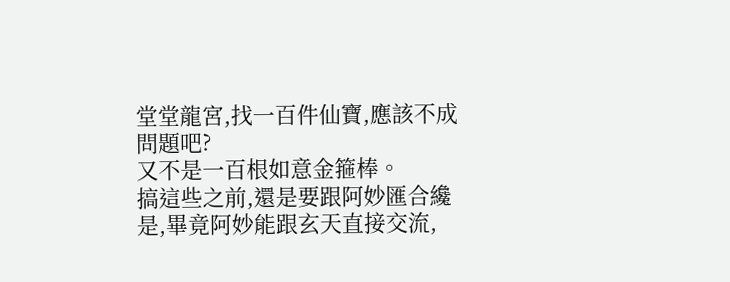堂堂龍宮,找一百件仙寶,應該不成問題吧?
又不是一百根如意金箍棒。
搞這些之前,還是要跟阿妙匯合纔是,畢竟阿妙能跟玄天直接交流,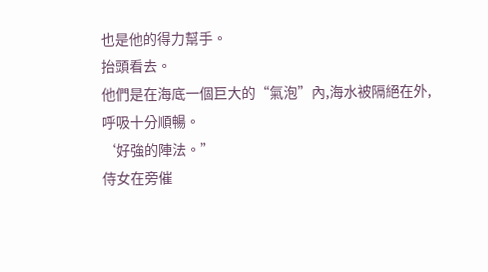也是他的得力幫手。
抬頭看去。
他們是在海底一個巨大的“氣泡”內,海水被隔絕在外,呼吸十分順暢。
‘好強的陣法。”
侍女在旁催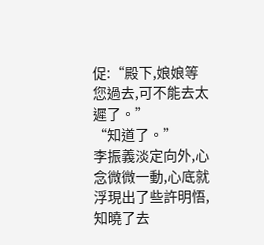促:“殿下,娘娘等您過去,可不能去太遲了。”
“知道了。”
李振義淡定向外,心念微微一動,心底就浮現出了些許明悟,知曉了去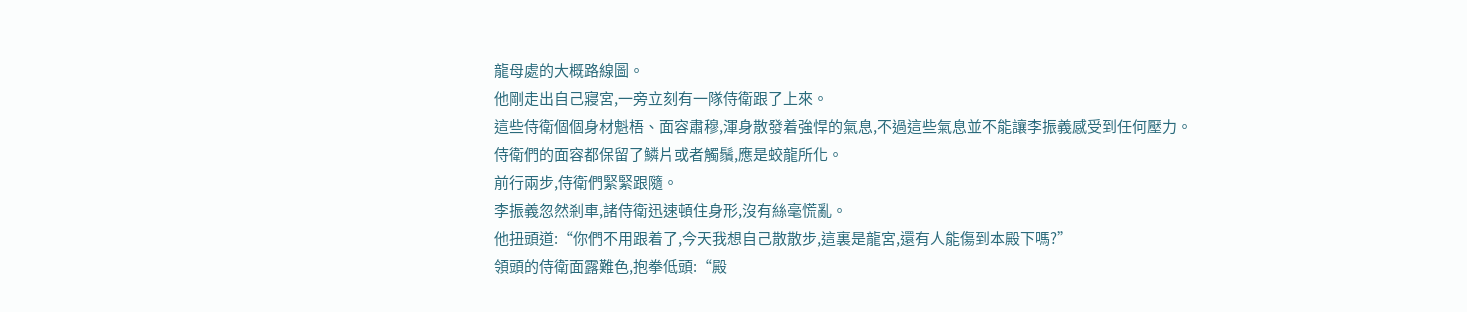龍母處的大概路線圖。
他剛走出自己寢宮,一旁立刻有一隊侍衛跟了上來。
這些侍衛個個身材魁梧、面容肅穆,渾身散發着強悍的氣息,不過這些氣息並不能讓李振義感受到任何壓力。
侍衛們的面容都保留了鱗片或者觸鬚,應是蛟龍所化。
前行兩步,侍衛們緊緊跟隨。
李振義忽然剎車,諸侍衛迅速頓住身形,沒有絲毫慌亂。
他扭頭道:“你們不用跟着了,今天我想自己散散步,這裏是龍宮,還有人能傷到本殿下嗎?”
領頭的侍衛面露難色,抱拳低頭:“殿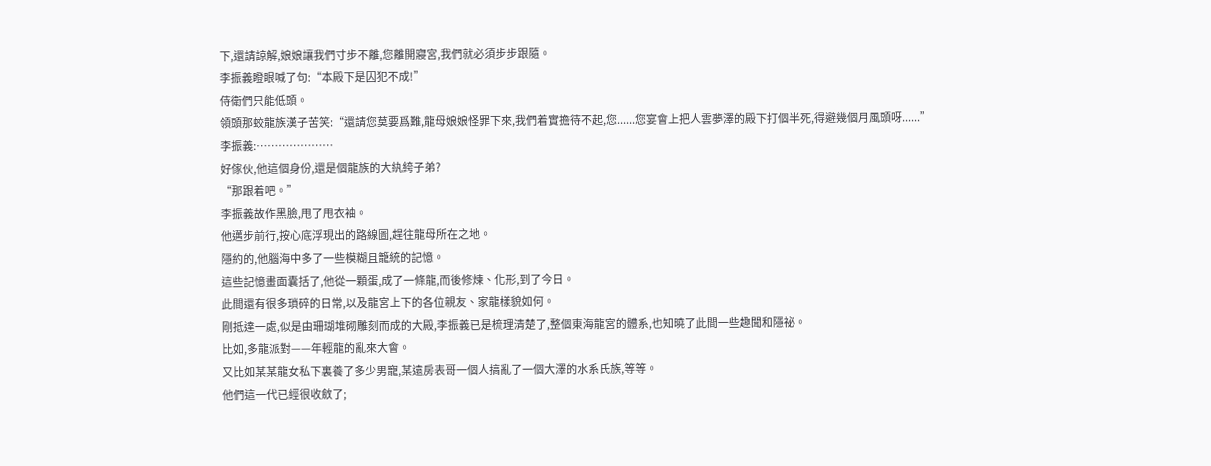下,還請諒解,娘娘讓我們寸步不離,您離開寢宮,我們就必須步步跟隨。
李振義瞪眼喊了句:“本殿下是囚犯不成!”
侍衛們只能低頭。
領頭那蛟龍族漢子苦笑:“還請您莫要爲難,龍母娘娘怪罪下來,我們着實擔待不起,您......您宴會上把人雲夢澤的殿下打個半死,得避幾個月風頭呀......”
李振義:…………………
好傢伙,他這個身份,還是個龍族的大紈絝子弟?
“那跟着吧。”
李振義故作黑臉,甩了甩衣袖。
他邁步前行,按心底浮現出的路線圖,趕往龍母所在之地。
隱約的,他腦海中多了一些模糊且籠統的記憶。
這些記憶畫面囊括了,他從一顆蛋,成了一條龍,而後修煉、化形,到了今日。
此間還有很多瑣碎的日常,以及龍宮上下的各位親友、家龍樣貌如何。
剛抵達一處,似是由珊瑚堆砌雕刻而成的大殿,李振義已是梳理清楚了,整個東海龍宮的體系,也知曉了此間一些趣聞和隱祕。
比如,多龍派對——年輕龍的亂來大會。
又比如某某龍女私下裏養了多少男寵,某遠房表哥一個人搞亂了一個大澤的水系氏族,等等。
他們這一代已經很收斂了;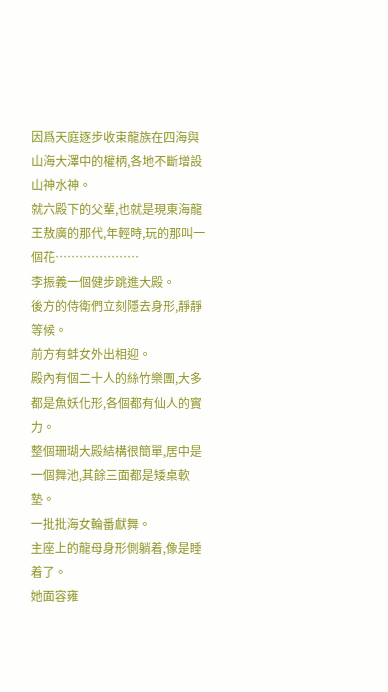因爲天庭逐步收束龍族在四海與山海大澤中的權柄,各地不斷增設山神水神。
就六殿下的父輩,也就是現東海龍王敖廣的那代,年輕時,玩的那叫一個花…………………
李振義一個健步跳進大殿。
後方的侍衛們立刻隱去身形,靜靜等候。
前方有蚌女外出相迎。
殿內有個二十人的絲竹樂團,大多都是魚妖化形,各個都有仙人的實力。
整個珊瑚大殿結構很簡單,居中是一個舞池,其餘三面都是矮桌軟墊。
一批批海女輪番獻舞。
主座上的龍母身形側躺着,像是睡着了。
她面容雍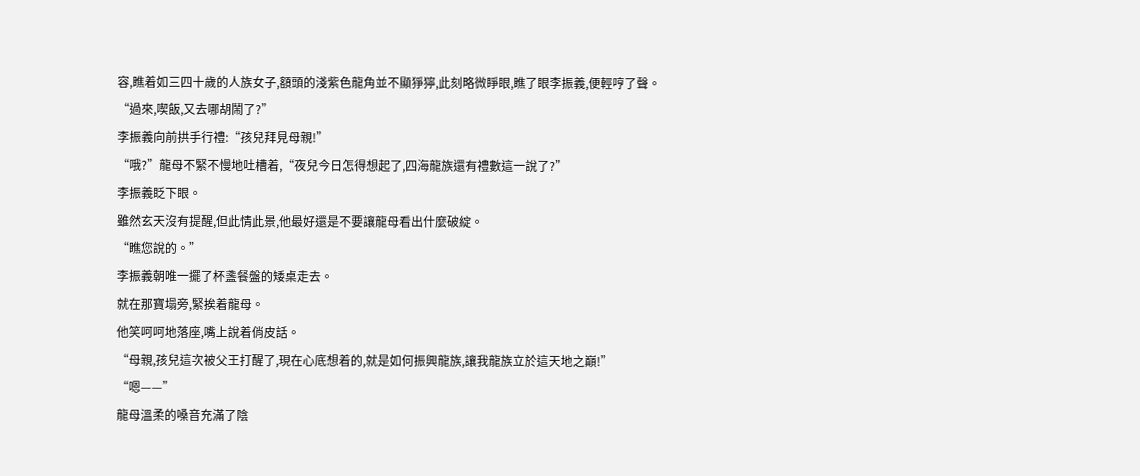容,瞧着如三四十歲的人族女子,額頭的淺紫色龍角並不顯猙獰,此刻略微睜眼,瞧了眼李振義,便輕哼了聲。
“過來,喫飯,又去哪胡鬧了?”
李振義向前拱手行禮:“孩兒拜見母親!”
“哦?”龍母不緊不慢地吐槽着,“夜兒今日怎得想起了,四海龍族還有禮數這一說了?”
李振義眨下眼。
雖然玄天沒有提醒,但此情此景,他最好還是不要讓龍母看出什麼破綻。
“瞧您說的。”
李振義朝唯一擺了杯盞餐盤的矮桌走去。
就在那寶塌旁,緊挨着龍母。
他笑呵呵地落座,嘴上說着俏皮話。
“母親,孩兒這次被父王打醒了,現在心底想着的,就是如何振興龍族,讓我龍族立於這天地之巔!”
“嗯——”
龍母溫柔的嗓音充滿了陰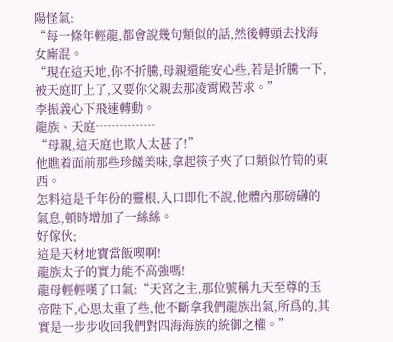陽怪氣:
“每一條年輕龍,都會說幾句類似的話,然後轉頭去找海女廝混。
“現在這天地,你不折騰,母親還能安心些,若是折騰一下,被天庭盯上了,又要你父親去那凌霄殿苦求。”
李振義心下飛速轉動。
龍族、天庭……………
“母親,這天庭也欺人太甚了!”
他瞧着面前那些珍饈美味,拿起筷子夾了口類似竹筍的東西。
怎料這是千年份的靈根,入口即化不說,他體內那磅礴的氣息,頓時增加了一絲絲。
好傢伙;
這是天材地寶當飯喫啊!
龍族太子的實力能不高強嗎!
龍母輕輕嘆了口氣:“天宮之主,那位號稱九天至尊的玉帝陛下,心思太重了些,他不斷拿我們龍族出氣,所爲的,其實是一步步收回我們對四海海族的統御之權。”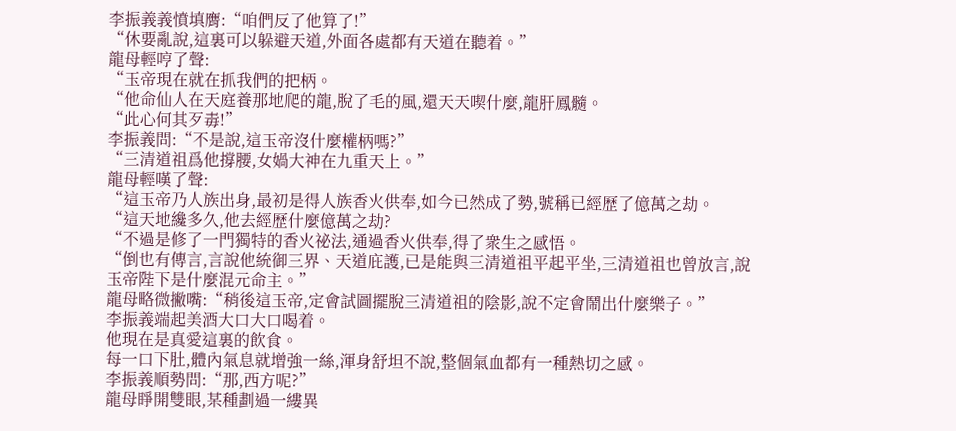李振義義憤填膺:“咱們反了他算了!”
“休要亂說,這裏可以躲避天道,外面各處都有天道在聽着。”
龍母輕哼了聲:
“玉帝現在就在抓我們的把柄。
“他命仙人在天庭養那地爬的龍,脫了毛的風,還天天喫什麼,龍肝鳳髓。
“此心何其歹毒!”
李振義問:“不是說,這玉帝沒什麼權柄嗎?”
“三清道祖爲他撐腰,女媧大神在九重天上。”
龍母輕嘆了聲:
“這玉帝乃人族出身,最初是得人族香火供奉,如今已然成了勢,號稱已經歷了億萬之劫。
“這天地纔多久,他去經歷什麼億萬之劫?
“不過是修了一門獨特的香火祕法,通過香火供奉,得了衆生之感悟。
“倒也有傳言,言說他統御三界、天道庇護,已是能與三清道祖平起平坐,三清道祖也曾放言,說玉帝陛下是什麼混元命主。”
龍母略微撇嘴:“稍後這玉帝,定會試圖擺脫三清道祖的陰影,說不定會鬧出什麼樂子。”
李振義端起美酒大口大口喝着。
他現在是真愛這裏的飲食。
每一口下肚,體內氣息就增強一絲,渾身舒坦不說,整個氣血都有一種熱切之感。
李振義順勢問:“那,西方呢?”
龍母睜開雙眼,某種劃過一縷異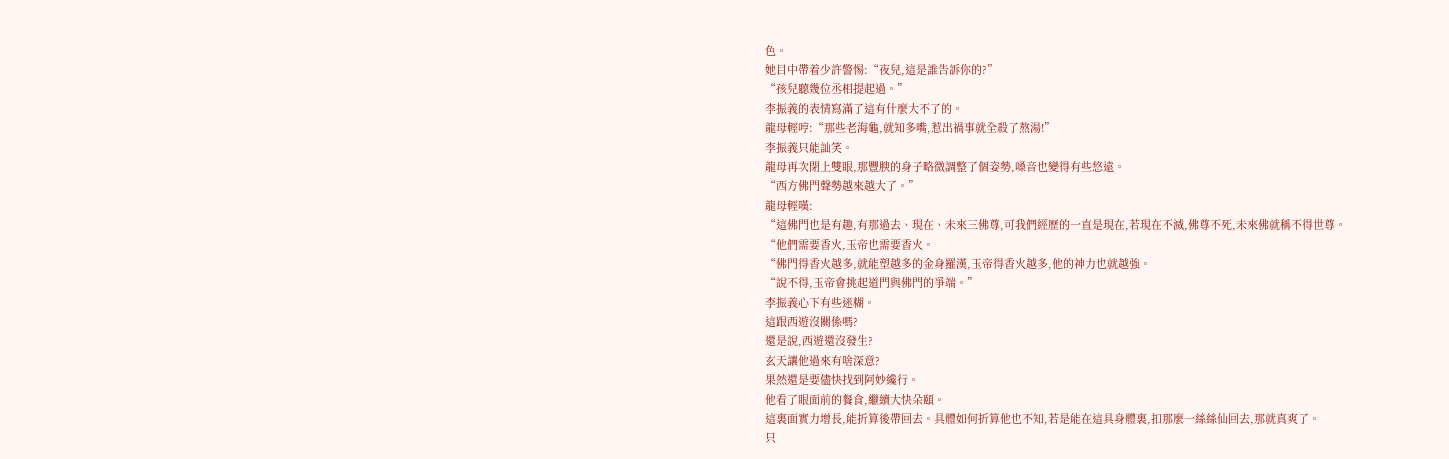色。
她目中帶着少許警惕:“夜兒,這是誰告訴你的?”
“孩兒聽幾位丞相提起過。”
李振義的表情寫滿了這有什麼大不了的。
龍母輕哼:“那些老海龜,就知多嘴,惹出禍事就全殺了熬湯!”
李振義只能訕笑。
龍母再次閉上雙眼,那豐腴的身子略微調整了個姿勢,嗓音也變得有些悠遠。
“西方佛門聲勢越來越大了。”
龍母輕嘆:
“這佛門也是有趣,有那過去、現在、未來三佛尊,可我們經歷的一直是現在,若現在不滅,佛尊不死,未來佛就稱不得世尊。
“他們需要香火,玉帝也需要香火。
“佛門得香火越多,就能塑越多的金身羅漢,玉帝得香火越多,他的神力也就越強。
“說不得,玉帝會挑起道門與佛門的爭端。”
李振義心下有些迷糊。
這跟西遊沒關係嗎?
還是說,西遊還沒發生?
玄天讓他過來有啥深意?
果然還是要儘快找到阿妙纔行。
他看了眼面前的餐食,繼續大快朵頤。
這裏面實力增長,能折算後帶回去。具體如何折算他也不知,若是能在這具身體裏,扣那麼一絲絲仙回去,那就真爽了。
只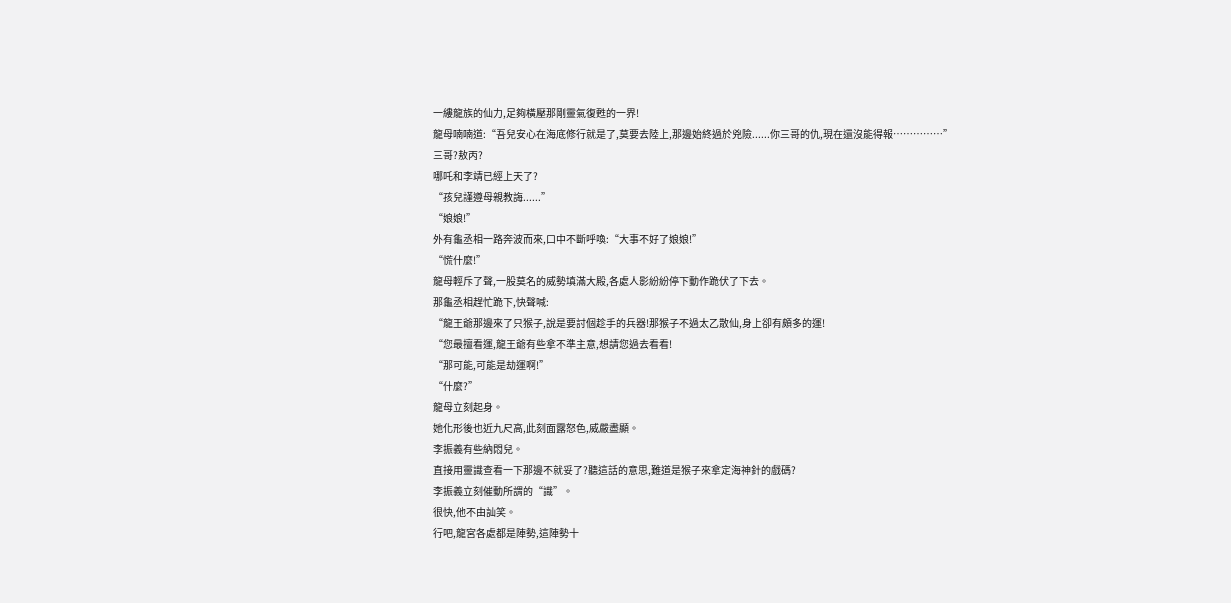一縷龍族的仙力,足夠橫壓那剛靈氣復甦的一界!
龍母喃喃道:“吾兒安心在海底修行就是了,莫要去陸上,那邊始終過於兇險......你三哥的仇,現在還沒能得報……………”
三哥?敖丙?
哪吒和李靖已經上天了?
“孩兒謹遵母親教誨......”
“娘娘!”
外有龜丞相一路奔波而來,口中不斷呼喚:“大事不好了娘娘!”
“慌什麼!”
龍母輕斥了聲,一股莫名的威勢填滿大殿,各處人影紛紛停下動作跪伏了下去。
那龜丞相趕忙跪下,快聲喊:
“龍王爺那邊來了只猴子,說是要討個趁手的兵器!那猴子不過太乙散仙,身上卻有頗多的運!
“您最擅看運,龍王爺有些拿不準主意,想請您過去看看!
“那可能,可能是劫運啊!”
“什麼?”
龍母立刻起身。
她化形後也近九尺高,此刻面露怒色,威嚴盡顯。
李振義有些納悶兒。
直接用靈識查看一下那邊不就妥了?聽這話的意思,難道是猴子來拿定海神針的戲碼?
李振義立刻催動所謂的“識”。
很快,他不由訕笑。
行吧,龍宮各處都是陣勢,這陣勢十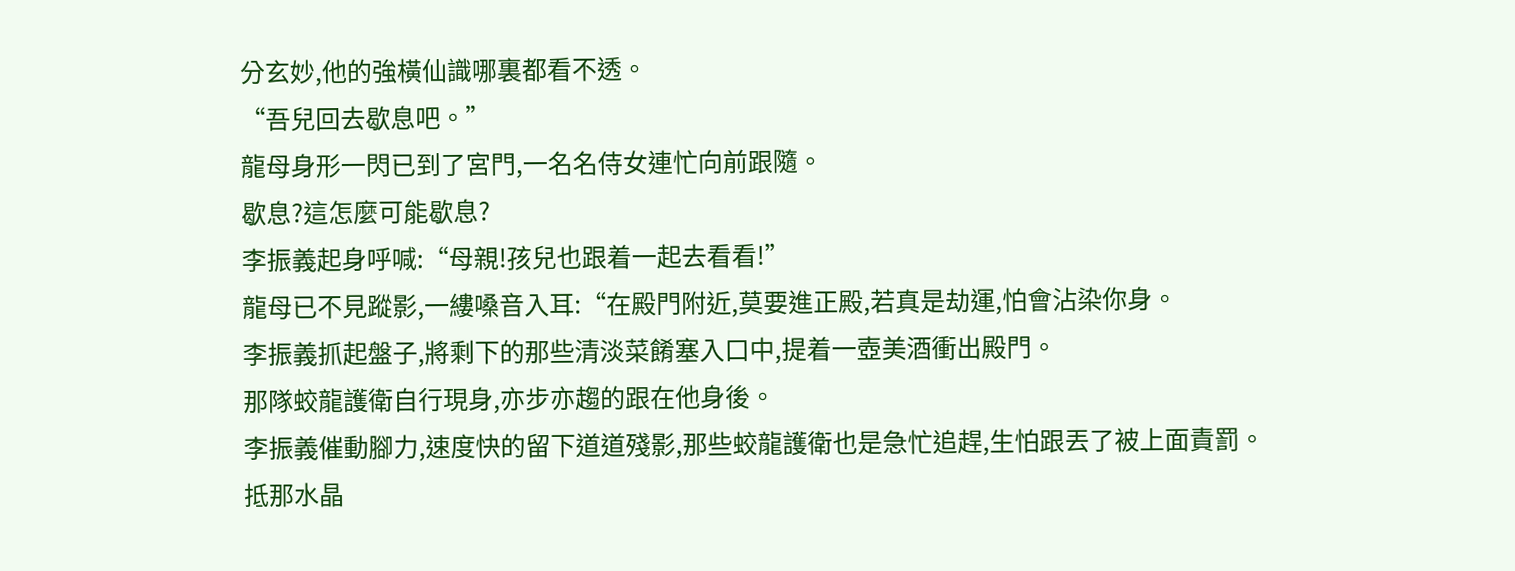分玄妙,他的強橫仙識哪裏都看不透。
“吾兒回去歇息吧。”
龍母身形一閃已到了宮門,一名名侍女連忙向前跟隨。
歇息?這怎麼可能歇息?
李振義起身呼喊:“母親!孩兒也跟着一起去看看!”
龍母已不見蹤影,一縷嗓音入耳:“在殿門附近,莫要進正殿,若真是劫運,怕會沾染你身。
李振義抓起盤子,將剩下的那些清淡菜餚塞入口中,提着一壺美酒衝出殿門。
那隊蛟龍護衛自行現身,亦步亦趨的跟在他身後。
李振義催動腳力,速度快的留下道道殘影,那些蛟龍護衛也是急忙追趕,生怕跟丟了被上面責罰。
抵那水晶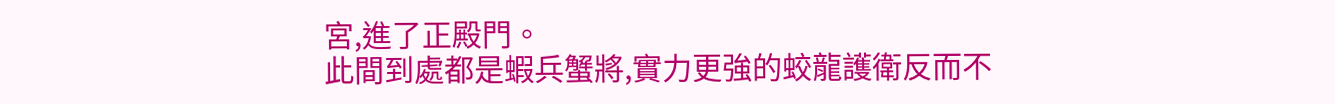宮,進了正殿門。
此間到處都是蝦兵蟹將,實力更強的蛟龍護衛反而不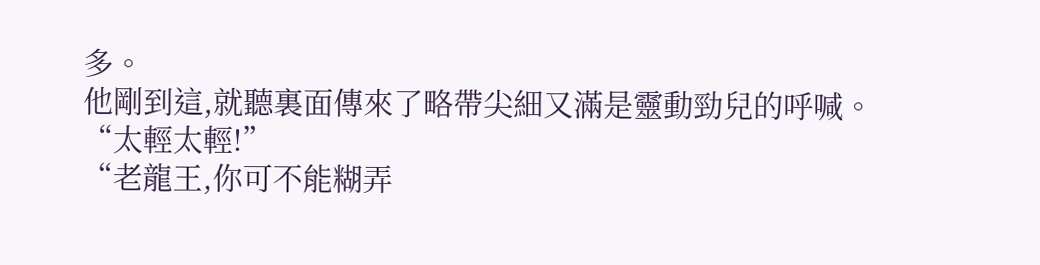多。
他剛到這,就聽裏面傳來了略帶尖細又滿是靈動勁兒的呼喊。
“太輕太輕!”
“老龍王,你可不能糊弄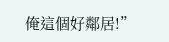俺這個好鄰居!”